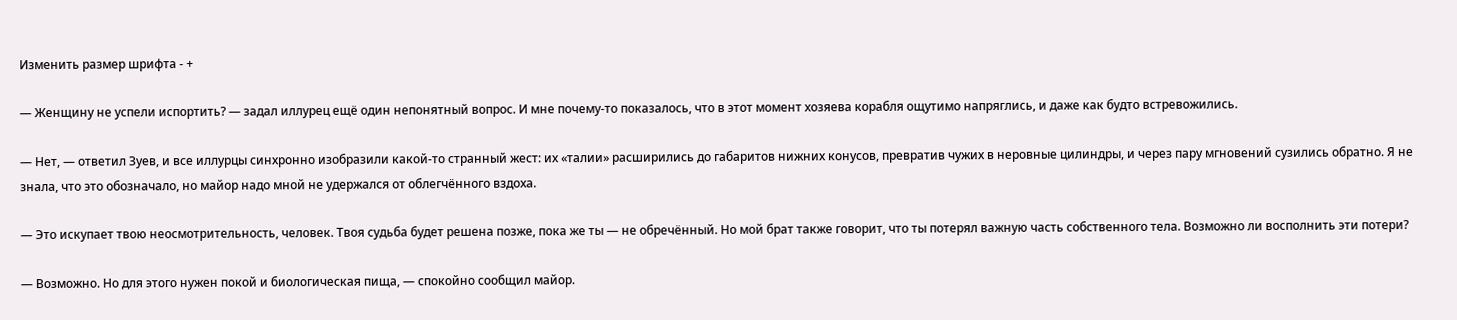Изменить размер шрифта - +

— Женщину не успели испортить? — задал иллурец ещё один непонятный вопрос. И мне почему-то показалось, что в этот момент хозяева корабля ощутимо напряглись, и даже как будто встревожились.

— Нет, — ответил Зуев, и все иллурцы синхронно изобразили какой-то странный жест: их «талии» расширились до габаритов нижних конусов, превратив чужих в неровные цилиндры, и через пару мгновений сузились обратно. Я не знала, что это обозначало, но майор надо мной не удержался от облегчённого вздоха.

— Это искупает твою неосмотрительность, человек. Твоя судьба будет решена позже, пока же ты — не обречённый. Но мой брат также говорит, что ты потерял важную часть собственного тела. Возможно ли восполнить эти потери?

— Возможно. Но для этого нужен покой и биологическая пища, — спокойно сообщил майор.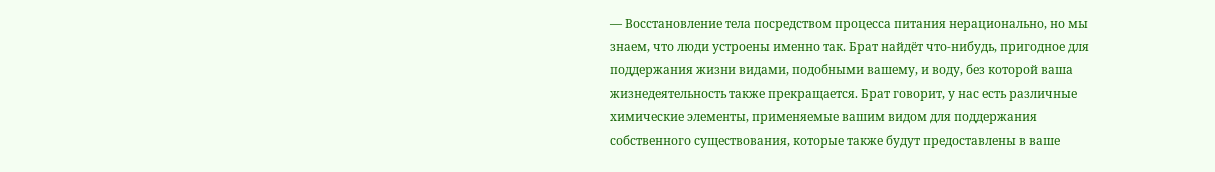— Восстановление тела посредством процесса питания нерационально, но мы знаем, что люди устроены именно так. Брат найдёт что-нибудь, пригодное для поддержания жизни видами, подобными вашему, и воду, без которой ваша жизнедеятельность также прекращается. Брат говорит, у нас есть различные химические элементы, применяемые вашим видом для поддержания собственного существования, которые также будут предоставлены в ваше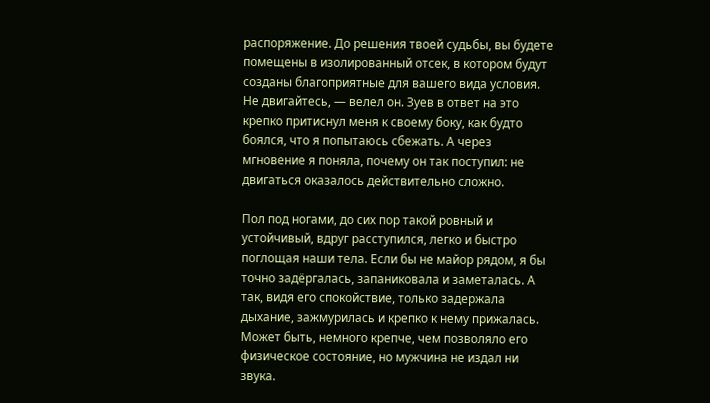распоряжение. До решения твоей судьбы, вы будете помещены в изолированный отсек, в котором будут созданы благоприятные для вашего вида условия. Не двигайтесь, — велел он. Зуев в ответ на это крепко притиснул меня к своему боку, как будто боялся, что я попытаюсь сбежать. А через мгновение я поняла, почему он так поступил: не двигаться оказалось действительно сложно.

Пол под ногами, до сих пор такой ровный и устойчивый, вдруг расступился, легко и быстро поглощая наши тела. Если бы не майор рядом, я бы точно задёргалась, запаниковала и заметалась. А так, видя его спокойствие, только задержала дыхание, зажмурилась и крепко к нему прижалась. Может быть, немного крепче, чем позволяло его физическое состояние, но мужчина не издал ни звука.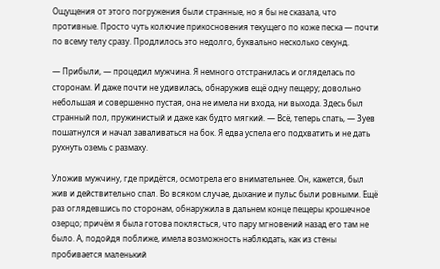Ощущения от этого погружения были странные, но я бы не сказала, что противные. Просто чуть колючие прикосновения текущего по коже песка — почти по всему телу сразу. Продлилось это недолго, буквально несколько секунд.

— Прибыли, — процедил мужчина. Я немного отстранилась и огляделась по сторонам. И даже почти не удивилась, обнаружив ещё одну пещеру; довольно небольшая и совершенно пустая, она не имела ни входа, ни выхода. Здесь был странный пол, пружинистый и даже как будто мягкий. — Всё, теперь спать, — Зуев пошатнулся и начал заваливаться на бок. Я едва успела его подхватить и не дать рухнуть оземь с размаху.

Уложив мужчину, где придётся, осмотрела его внимательнее. Он, кажется, был жив и действительно спал. Во всяком случае, дыхание и пульс были ровными. Ещё раз оглядевшись по сторонам, обнаружила в дальнем конце пещеры крошечное озерцо; причём я была готова поклясться, что пару мгновений назад его там не было. А, подойдя поближе, имела возможность наблюдать, как из стены пробивается маленький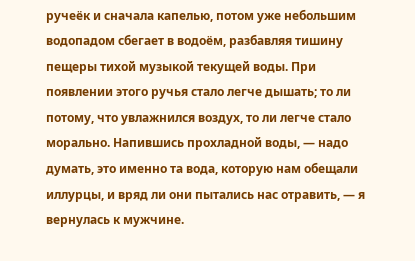ручеёк и сначала капелью, потом уже небольшим водопадом сбегает в водоём, разбавляя тишину пещеры тихой музыкой текущей воды. При появлении этого ручья стало легче дышать; то ли потому, что увлажнился воздух, то ли легче стало морально. Напившись прохладной воды, — надо думать, это именно та вода, которую нам обещали иллурцы, и вряд ли они пытались нас отравить, — я вернулась к мужчине.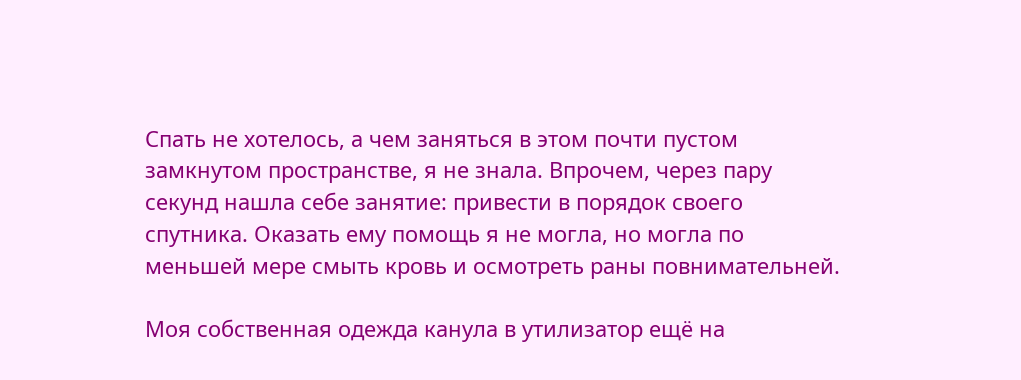Спать не хотелось, а чем заняться в этом почти пустом замкнутом пространстве, я не знала. Впрочем, через пару секунд нашла себе занятие: привести в порядок своего спутника. Оказать ему помощь я не могла, но могла по меньшей мере смыть кровь и осмотреть раны повнимательней.

Моя собственная одежда канула в утилизатор ещё на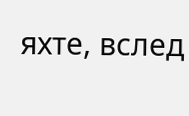яхте, вслед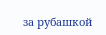за рубашкой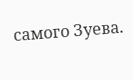самого Зуева.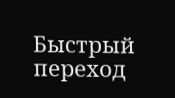Быстрый переход